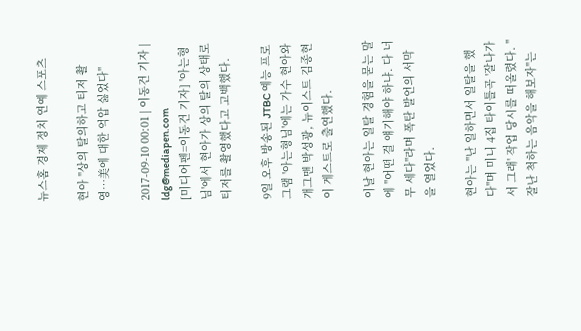뉴스홈 경제 정치 연예 스포츠

현아 "상의 탈의하고 티저 촬영…美에 대한 억압 싫었다"

2017-09-10 00:01 | 이동건 기자 | ldg@mediapen.com
[미디어펜=이동건 기자] '아는형님'에서 현아가 상의 탈의 상태로 티저를 촬영했다고 고백했다.

9일 오후 방송된 JTBC 예능 프로그램 '아는형님'에는 가수 현아와 개그맨 박성광, 뉴이스트 김종현이 게스트로 출연했다.

이날 현아는 일탈 경험을 묻는 말에 "어떤 걸 얘기해야 하냐. 다 너무 세다"라며 폭탄 발언의 서막을 열었다.

현아는 "난 일하면서 일탈을 했다"며 미니 4집 타이틀곡 '잘나가서 그래' 작업 당시를 떠올렸다. "잘난 척하는 음악을 해보자"는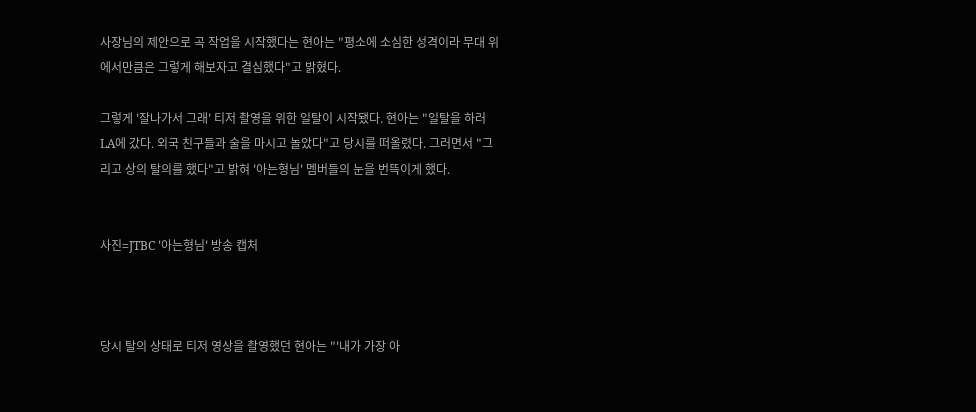사장님의 제안으로 곡 작업을 시작했다는 현아는 "평소에 소심한 성격이라 무대 위에서만큼은 그렇게 해보자고 결심했다"고 밝혔다.

그렇게 '잘나가서 그래' 티저 촬영을 위한 일탈이 시작됐다. 현아는 "일탈을 하러 LA에 갔다. 외국 친구들과 술을 마시고 놀았다"고 당시를 떠올렸다. 그러면서 "그리고 상의 탈의를 했다"고 밝혀 '아는형님' 멤버들의 눈을 번뜩이게 했다.


사진=JTBC '아는형님' 방송 캡처



당시 탈의 상태로 티저 영상을 촬영했던 현아는 "'내가 가장 아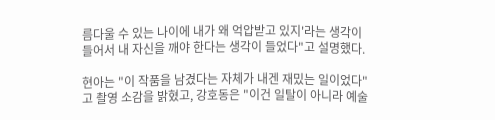름다울 수 있는 나이에 내가 왜 억압받고 있지'라는 생각이 들어서 내 자신을 깨야 한다는 생각이 들었다"고 설명했다.

현아는 "이 작품을 남겼다는 자체가 내겐 재밌는 일이었다"고 촬영 소감을 밝혔고, 강호동은 "이건 일탈이 아니라 예술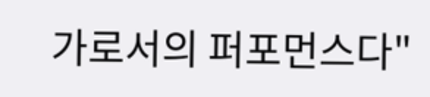가로서의 퍼포먼스다"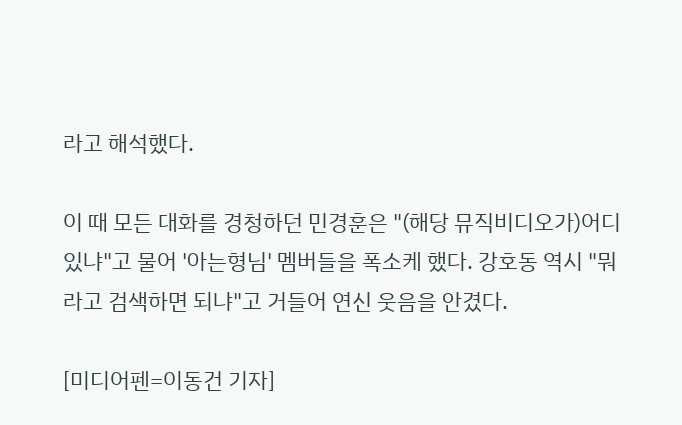라고 해석했다.

이 때 모든 대화를 경청하던 민경훈은 "(해당 뮤직비디오가)어디 있냐"고 물어 '아는형님' 멤버들을 폭소케 했다. 강호동 역시 "뭐라고 검색하면 되냐"고 거들어 연신 웃음을 안겼다.

[미디어펜=이동건 기자]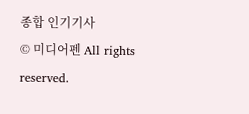종합 인기기사
© 미디어펜 All rights reserved.